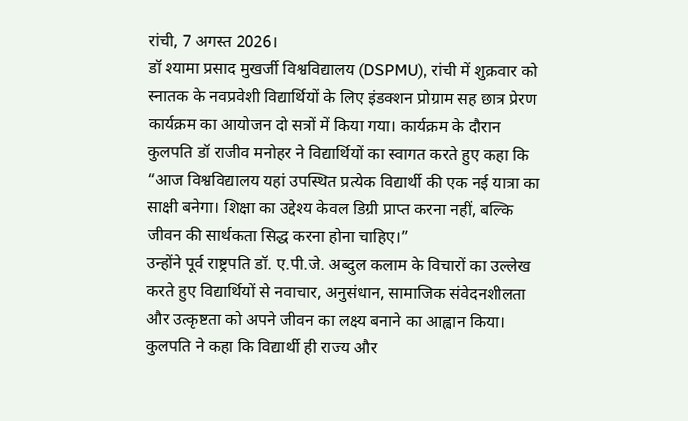रांची, 7 अगस्त 2026।
डॉ श्यामा प्रसाद मुखर्जी विश्वविद्यालय (DSPMU), रांची में शुक्रवार को स्नातक के नवप्रवेशी विद्यार्थियों के लिए इंडक्शन प्रोग्राम सह छात्र प्रेरण कार्यक्रम का आयोजन दो सत्रों में किया गया। कार्यक्रम के दौरान कुलपति डॉ राजीव मनोहर ने विद्यार्थियों का स्वागत करते हुए कहा कि “आज विश्वविद्यालय यहां उपस्थित प्रत्येक विद्यार्थी की एक नई यात्रा का साक्षी बनेगा। शिक्षा का उद्देश्य केवल डिग्री प्राप्त करना नहीं, बल्कि जीवन की सार्थकता सिद्ध करना होना चाहिए।”
उन्होंने पूर्व राष्ट्रपति डॉ. ए.पी.जे. अब्दुल कलाम के विचारों का उल्लेख करते हुए विद्यार्थियों से नवाचार, अनुसंधान, सामाजिक संवेदनशीलता और उत्कृष्टता को अपने जीवन का लक्ष्य बनाने का आह्वान किया। कुलपति ने कहा कि विद्यार्थी ही राज्य और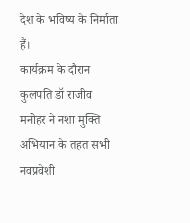देश के भविष्य के निर्माता हैं।
कार्यक्रम के दौरान कुलपति डॉ राजीव मनोहर ने नशा मुक्ति अभियान के तहत सभी नवप्रवेशी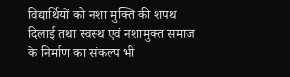विद्यार्थियों को नशा मुक्ति की शपथ दिलाई तथा स्वस्थ एवं नशामुक्त समाज के निर्माण का संकल्प भी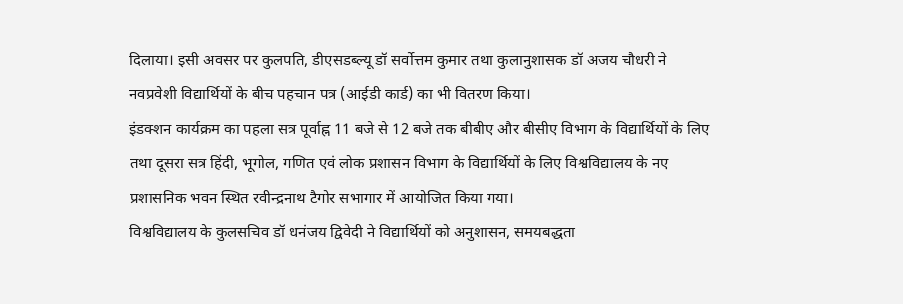दिलाया। इसी अवसर पर कुलपति, डीएसडब्ल्यू डॉ सर्वोत्तम कुमार तथा कुलानुशासक डॉ अजय चौधरी ने नवप्रवेशी विद्यार्थियों के बीच पहचान पत्र (आईडी कार्ड) का भी वितरण किया।
इंडक्शन कार्यक्रम का पहला सत्र पूर्वाह्न 11 बजे से 12 बजे तक बीबीए और बीसीए विभाग के विद्यार्थियों के लिए तथा दूसरा सत्र हिंदी, भूगोल, गणित एवं लोक प्रशासन विभाग के विद्यार्थियों के लिए विश्वविद्यालय के नए प्रशासनिक भवन स्थित रवीन्द्रनाथ टैगोर सभागार में आयोजित किया गया।
विश्वविद्यालय के कुलसचिव डॉ धनंजय द्विवेदी ने विद्यार्थियों को अनुशासन, समयबद्धता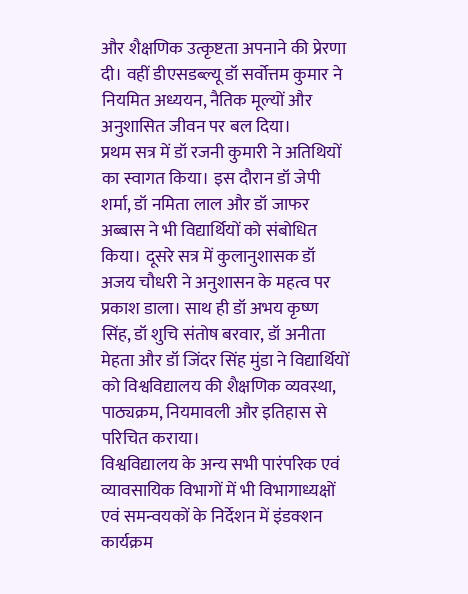और शैक्षणिक उत्कृष्टता अपनाने की प्रेरणा दी। वहीं डीएसडब्ल्यू डॉ सर्वोत्तम कुमार ने नियमित अध्ययन, नैतिक मूल्यों और अनुशासित जीवन पर बल दिया।
प्रथम सत्र में डॉ रजनी कुमारी ने अतिथियों का स्वागत किया। इस दौरान डॉ जेपी शर्मा, डॉ नमिता लाल और डॉ जाफर अब्बास ने भी विद्यार्थियों को संबोधित किया। दूसरे सत्र में कुलानुशासक डॉ अजय चौधरी ने अनुशासन के महत्व पर प्रकाश डाला। साथ ही डॉ अभय कृष्ण सिंह, डॉ शुचि संतोष बरवार, डॉ अनीता मेहता और डॉ जिंदर सिंह मुंडा ने विद्यार्थियों को विश्वविद्यालय की शैक्षणिक व्यवस्था, पाठ्यक्रम, नियमावली और इतिहास से परिचित कराया।
विश्वविद्यालय के अन्य सभी पारंपरिक एवं व्यावसायिक विभागों में भी विभागाध्यक्षों एवं समन्वयकों के निर्देशन में इंडक्शन कार्यक्रम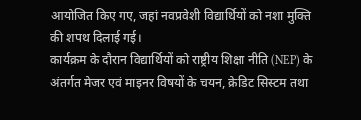आयोजित किए गए, जहां नवप्रवेशी विद्यार्थियों को नशा मुक्ति की शपथ दिलाई गई।
कार्यक्रम के दौरान विद्यार्थियों को राष्ट्रीय शिक्षा नीति (NEP) के अंतर्गत मेजर एवं माइनर विषयों के चयन, क्रेडिट सिस्टम तथा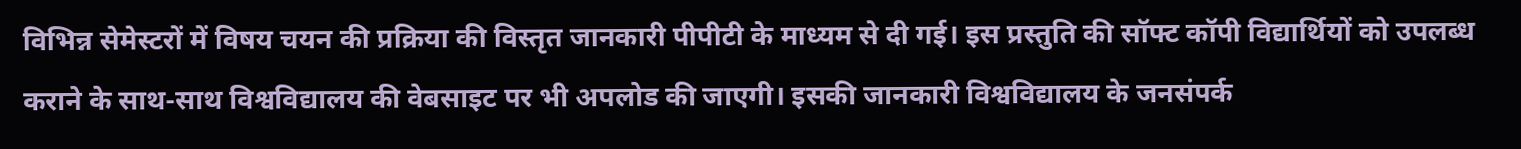विभिन्न सेमेस्टरों में विषय चयन की प्रक्रिया की विस्तृत जानकारी पीपीटी के माध्यम से दी गई। इस प्रस्तुति की सॉफ्ट कॉपी विद्यार्थियों को उपलब्ध कराने के साथ-साथ विश्वविद्यालय की वेबसाइट पर भी अपलोड की जाएगी। इसकी जानकारी विश्वविद्यालय के जनसंपर्क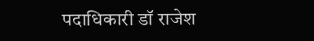पदाधिकारी डॉ राजेश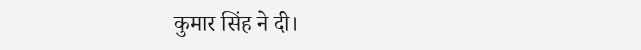कुमार सिंह ने दी।